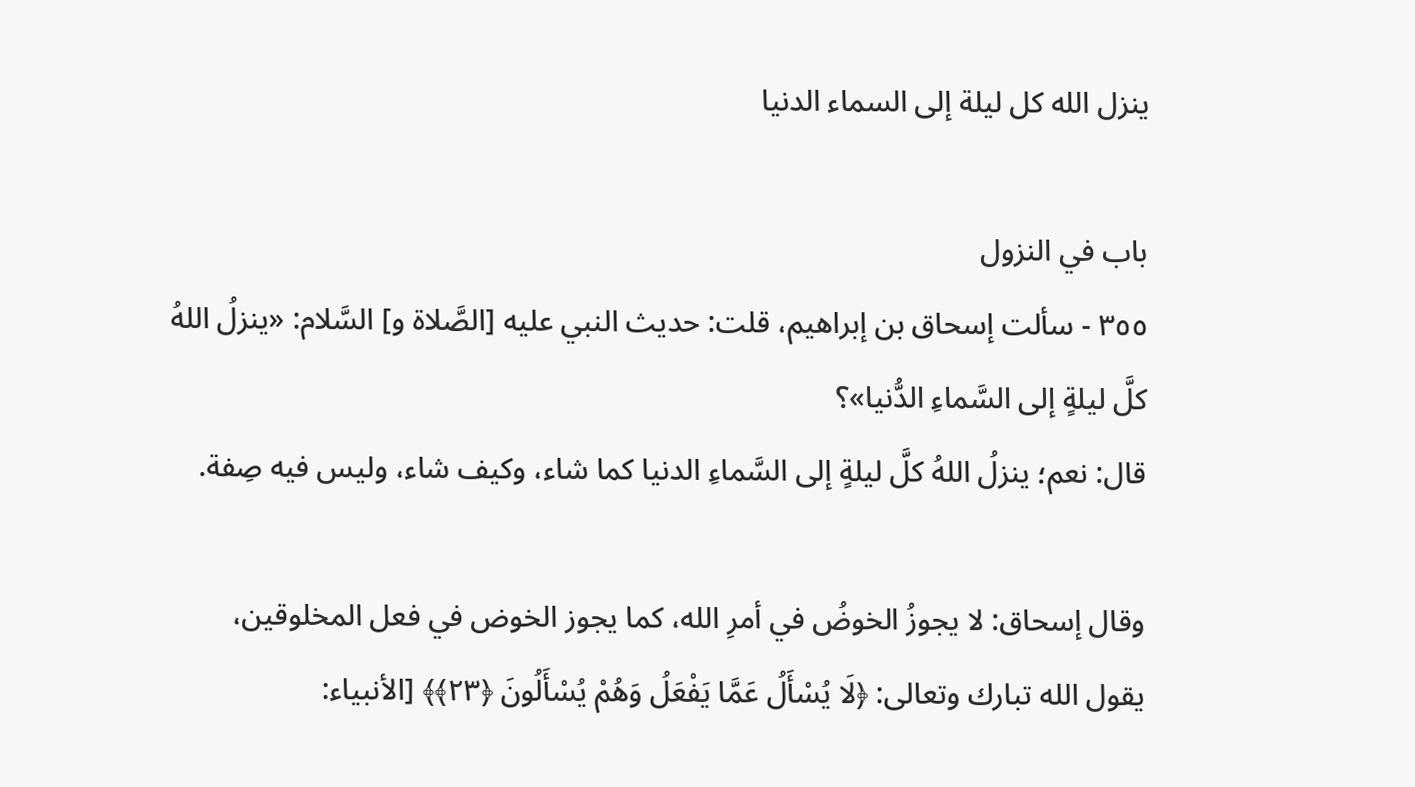ينزل الله كل ليلة إلى السماء الدنيا

باب في النزول
٣٥٥ - سألت إسحاق بن إبراهيم، قلت: حديث النبي عليه [الصَّلاة و] السَّلام: «ينزلُ اللهُ كلَّ ليلةٍ إلى السَّماءِ الدُّنيا»؟
قال: نعم؛ ينزلُ اللهُ كلَّ ليلةٍ إلى السَّماءِ الدنيا كما شاء، وكيف شاء، وليس فيه صِفة.

وقال إسحاق: لا يجوزُ الخوضُ في أمرِ الله، كما يجوز الخوض في فعل المخلوقين، يقول الله تبارك وتعالى: ﴿لَا يُسْأَلُ عَمَّا يَفْعَلُ وَهُمْ يُسْأَلُونَ ﴿٢٣﴾﴾ [الأنبياء: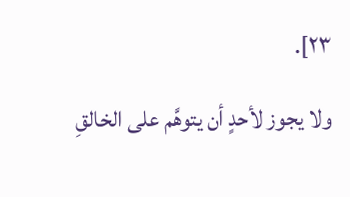٢٣].

ولا يجوز لأحدٍ أن يتوهَّم على الخالقِ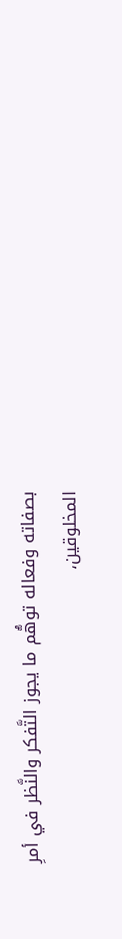بصفاته وفعاله توهُّم ما يجوز التَّفكر والنَّظر في أمرِ المخلوقين،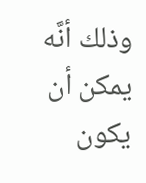وذلك أنَّه يمكن أن يكون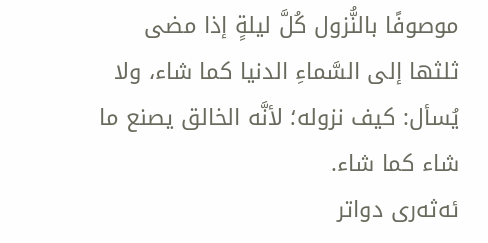موصوفًا بالنُّزول كُلَّ ليلةٍ إذا مضى ثلثها إلى السَّماءِ الدنيا كما شاء، ولا يُسأل: كيف نزوله؛ لأنَّه الخالق يصنع ما شاء كما شاء.
ئەثەری دواتر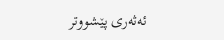ئەثەری پێشووتر